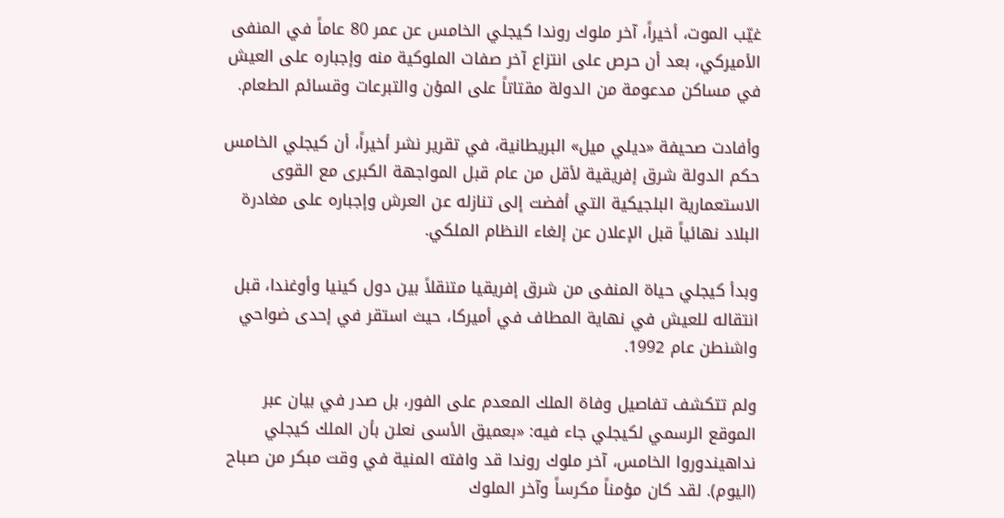غيّب الموت، أخيراً، آخر ملوك روندا كيجلي الخامس عن عمر 80 عاماً في المنفى الأميركي، بعد أن حرص على انتزاع آخر صفات الملوكية منه وإجباره على العيش في مساكن مدعومة من الدولة مقتاتاً على المؤن والتبرعات وقسائم الطعام.

وأفادت صحيفة «ديلي ميل» البريطانية، في تقرير نشر أخيراً، أن كيجلي الخامس حكم الدولة شرق إفريقية لأقل من عام قبل المواجهة الكبرى مع القوى الاستعمارية البلجيكية التي أفضت إلى تنازله عن العرش وإجباره على مغادرة البلاد نهائياً قبل الإعلان عن إلغاء النظام الملكي.

وبدأ كيجلي حياة المنفى من شرق إفريقيا متنقلاً بين دول كينيا وأوغندا، قبل انتقاله للعيش في نهاية المطاف في أميركا، حيث استقر في إحدى ضواحي واشنطن عام 1992.

ولم تتكشف تفاصيل وفاة الملك المعدم على الفور، بل صدر في بيان عبر الموقع الرسمي لكيجلي جاء فيه: «بعميق الأسى نعلن بأن الملك كيجلي نداهيندوروا الخامس، آخر ملوك روندا قد وافته المنية في وقت مبكر من صباح (اليوم). لقد كان مؤمناً مكرساً وآخر الملوك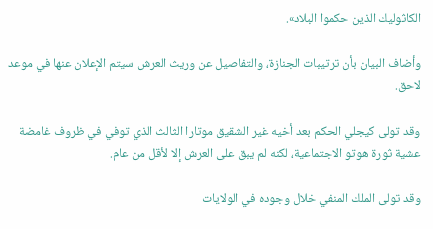الكاثوليك الذين حكموا البلاد».

وأضاف البيان بأن ترتيبات الجنازة، والتفاصيل عن وريث العرش سيتم الإعلان عنها في موعد لاحق.

وقد تولى كيجلي الحكم بعد أخيه غير الشقيق موتارا الثالث الذي توفي في ظروف غامضة عشية ثورة هوتو الاجتماعية، لكنه لم يبق على العرش إلا لأقل من عام.

وقد تولى الملك المنفي خلال وجوده في الولايات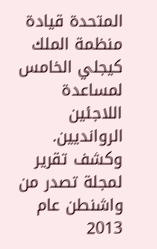المتحدة قيادة منظمة الملك كيجلي الخامس لمساعدة اللاجئين الروانديين. وكشف تقرير لمجلة تصدر من واشنطن عام 2013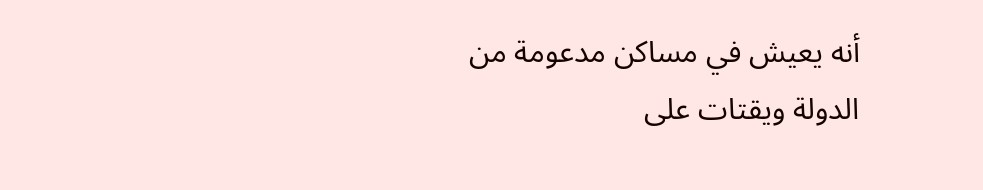أنه يعيش في مساكن مدعومة من الدولة ويقتات على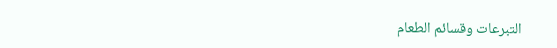التبرعات وقسائم الطعام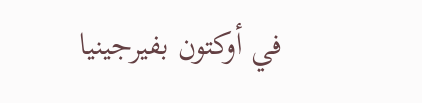في أوكتون بفيرجينيا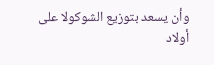وأن يسعد بتوزيع الشوكولا على أولاد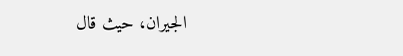الجيران، حيث قال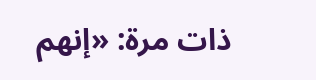ذات مرة: «إنهم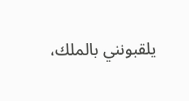يلقبونني بالملك،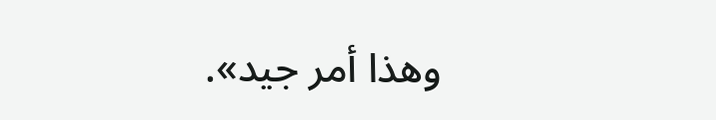وهذا أمر جيد».